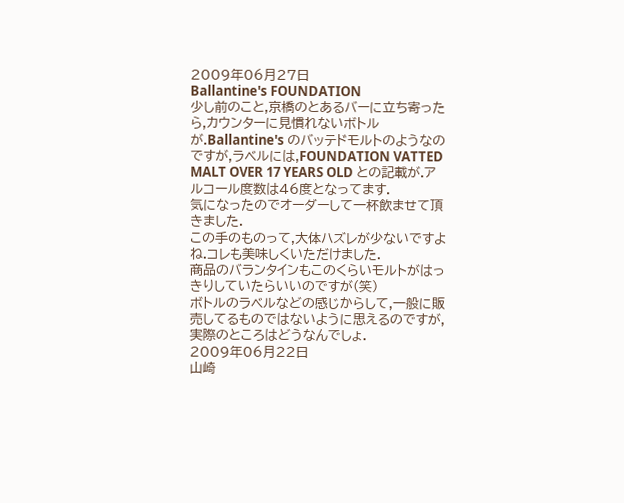2009年06月27日
Ballantine's FOUNDATION
少し前のこと,京橋のとあるバーに立ち寄ったら,カウンターに見慣れないボトルが.Ballantine's のバッテドモルトのようなのですが,ラベルには,FOUNDATION VATTED MALT OVER 17 YEARS OLD との記載が.アルコール度数は46度となってます.
気になったのでオーダーして一杯飲ませて頂きました.
この手のものって,大体ハズレが少ないですよね.コレも美味しくいただけました.
商品のバランタインもこのくらいモルトがはっきりしていたらいいのですが(笑)
ボトルのラベルなどの感じからして,一般に販売してるものではないように思えるのですが,実際のところはどうなんでしょ.
2009年06月22日
山崎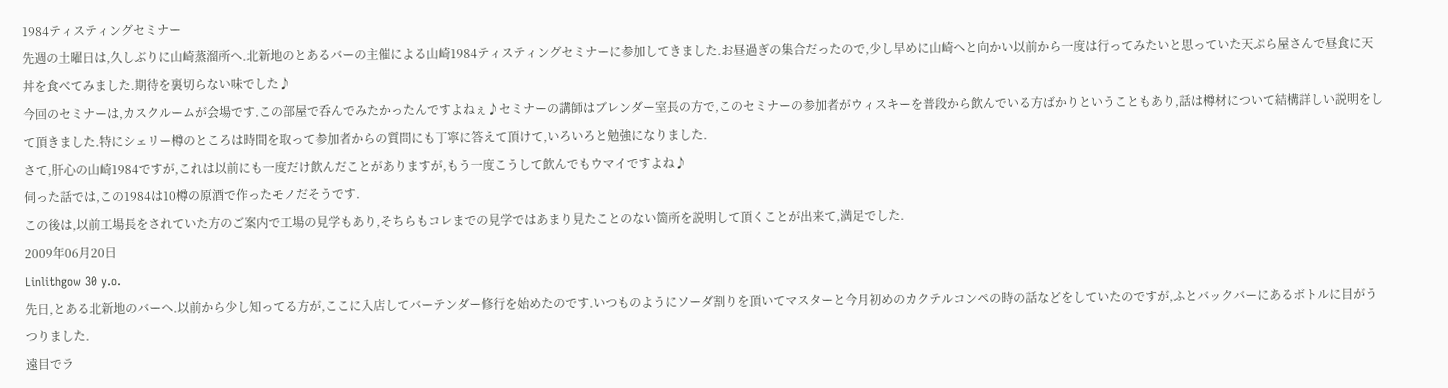1984ティスティングセミナー
先週の土曜日は,久しぶりに山崎蒸溜所へ.北新地のとあるバーの主催による山崎1984ティスティングセミナーに参加してきました.お昼過ぎの集合だったので,少し早めに山崎へと向かい以前から一度は行ってみたいと思っていた天ぷら屋さんで昼食に天丼を食べてみました.期待を裏切らない味でした♪
今回のセミナーは,カスクルームが会場です.この部屋で呑んでみたかったんですよねぇ♪セミナーの講師はブレンダー室長の方で,このセミナーの参加者がウィスキーを普段から飲んでいる方ばかりということもあり,話は樽材について結構詳しい説明をして頂きました.特にシェリー樽のところは時間を取って参加者からの質問にも丁寧に答えて頂けて,いろいろと勉強になりました.
さて,肝心の山崎1984ですが,これは以前にも一度だけ飲んだことがありますが,もう一度こうして飲んでもウマイですよね♪
伺った話では,この1984は10樽の原酒で作ったモノだそうです.
この後は,以前工場長をされていた方のご案内で工場の見学もあり,そちらもコレまでの見学ではあまり見たことのない箇所を説明して頂くことが出来て,満足でした.
2009年06月20日
Linlithgow 30 y.o.
先日,とある北新地のバーへ.以前から少し知ってる方が,ここに入店してバーテンダー修行を始めたのです.いつものようにソーダ割りを頂いてマスターと今月初めのカクテルコンペの時の話などをしていたのですが,ふとバックバーにあるボトルに目がうつりました.
遠目でラ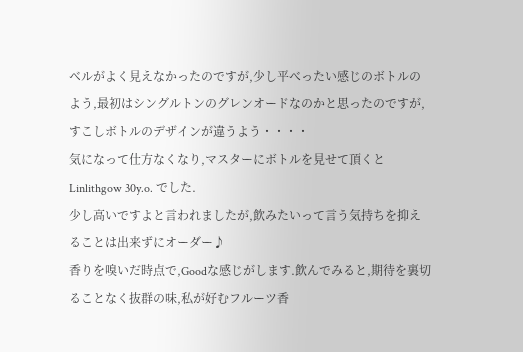ベルがよく見えなかったのですが,少し平べったい感じのボトルのよう,最初はシングルトンのグレンオードなのかと思ったのですが,すこしボトルのデザインが違うよう・・・・
気になって仕方なくなり,マスターにボトルを見せて頂くと Linlithgow 30y.o. でした.
少し高いですよと言われましたが,飲みたいって言う気持ちを抑えることは出来ずにオーダー♪
香りを嗅いだ時点で,Goodな感じがします.飲んでみると,期待を裏切ることなく抜群の味,私が好むフルーツ香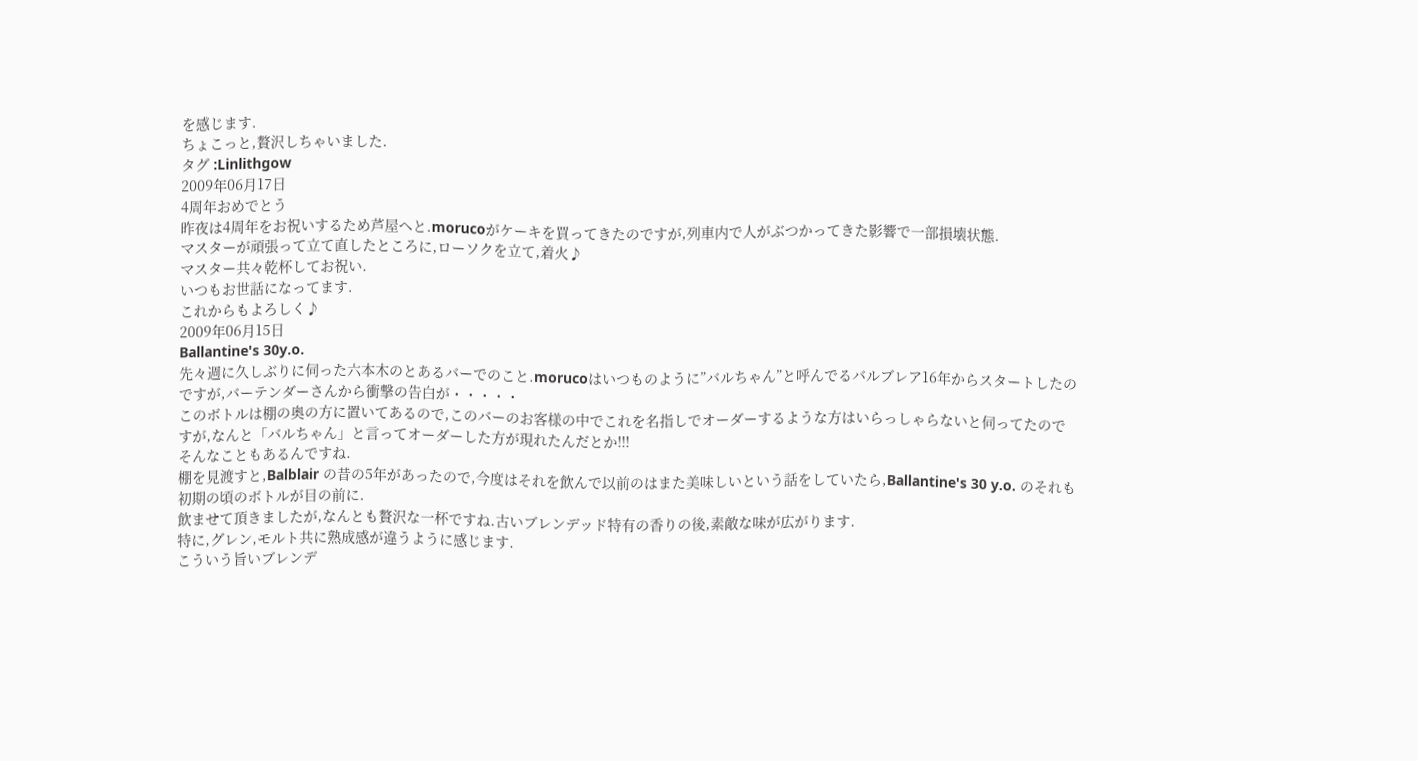を感じます.
ちょこっと,贅沢しちゃいました.
タグ :Linlithgow
2009年06月17日
4周年おめでとう
昨夜は4周年をお祝いするため芦屋へと.morucoがケーキを買ってきたのですが,列車内で人がぶつかってきた影響で一部損壊状態.
マスターが頑張って立て直したところに,ローソクを立て,着火♪
マスター共々乾杯してお祝い.
いつもお世話になってます.
これからもよろしく♪
2009年06月15日
Ballantine's 30y.o.
先々週に久しぶりに伺った六本木のとあるバーでのこと.morucoはいつものように”バルちゃん”と呼んでるバルブレア16年からスタートしたのですが,バーテンダーさんから衝撃の告白が・・・・・
このボトルは棚の奥の方に置いてあるので,このバーのお客様の中でこれを名指しでオーダーするような方はいらっしゃらないと伺ってたのですが,なんと「バルちゃん」と言ってオーダーした方が現れたんだとか!!!
そんなこともあるんですね.
棚を見渡すと,Balblair の昔の5年があったので,今度はそれを飲んで以前のはまた美味しいという話をしていたら,Ballantine's 30 y.o. のそれも初期の頃のボトルが目の前に.
飲ませて頂きましたが,なんとも贅沢な一杯ですね.古いブレンデッド特有の香りの後,素敵な味が広がります.
特に,グレン,モルト共に熟成感が違うように感じます.
こういう旨いブレンデ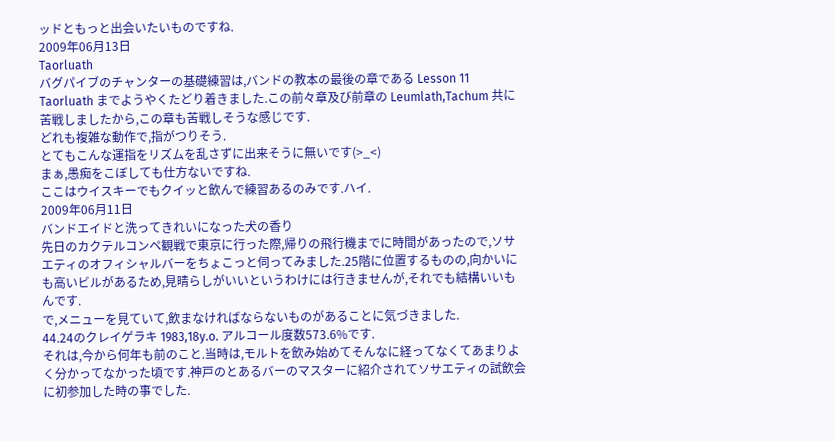ッドともっと出会いたいものですね.
2009年06月13日
Taorluath
バグパイブのチャンターの基礎練習は,バンドの教本の最後の章である Lesson 11 Taorluath までようやくたどり着きました.この前々章及び前章の Leumlath,Tachum 共に苦戦しましたから,この章も苦戦しそうな感じです.
どれも複雑な動作で,指がつりそう.
とてもこんな運指をリズムを乱さずに出来そうに無いです(>_<)
まぁ,愚痴をこぼしても仕方ないですね.
ここはウイスキーでもクイッと飲んで練習あるのみです.ハイ.
2009年06月11日
バンドエイドと洗ってきれいになった犬の香り
先日のカクテルコンペ観戦で東京に行った際,帰りの飛行機までに時間があったので,ソサエティのオフィシャルバーをちょこっと伺ってみました.25階に位置するものの,向かいにも高いビルがあるため,見晴らしがいいというわけには行きませんが,それでも結構いいもんです.
で,メニューを見ていて,飲まなければならないものがあることに気づきました.
44.24のクレイゲラキ 1983,18y.o. アルコール度数573.6%です.
それは,今から何年も前のこと.当時は,モルトを飲み始めてそんなに経ってなくてあまりよく分かってなかった頃です.神戸のとあるバーのマスターに紹介されてソサエティの試飲会に初参加した時の事でした.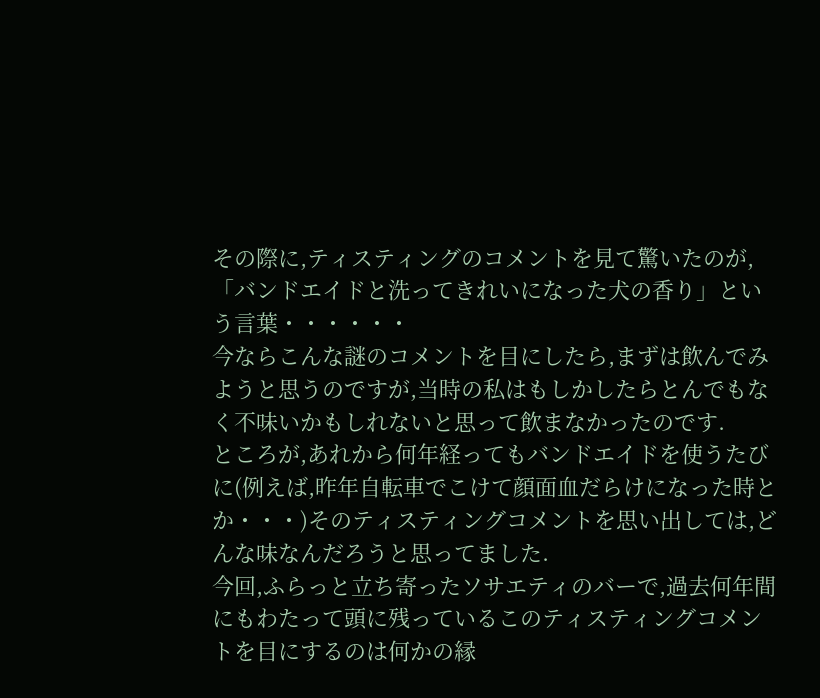その際に,ティスティングのコメントを見て驚いたのが,「バンドエイドと洗ってきれいになった犬の香り」という言葉・・・・・・
今ならこんな謎のコメントを目にしたら,まずは飲んでみようと思うのですが,当時の私はもしかしたらとんでもなく不味いかもしれないと思って飲まなかったのです.
ところが,あれから何年経ってもバンドエイドを使うたびに(例えば,昨年自転車でこけて顔面血だらけになった時とか・・・)そのティスティングコメントを思い出しては,どんな味なんだろうと思ってました.
今回,ふらっと立ち寄ったソサエティのバーで,過去何年間にもわたって頭に残っているこのティスティングコメントを目にするのは何かの縁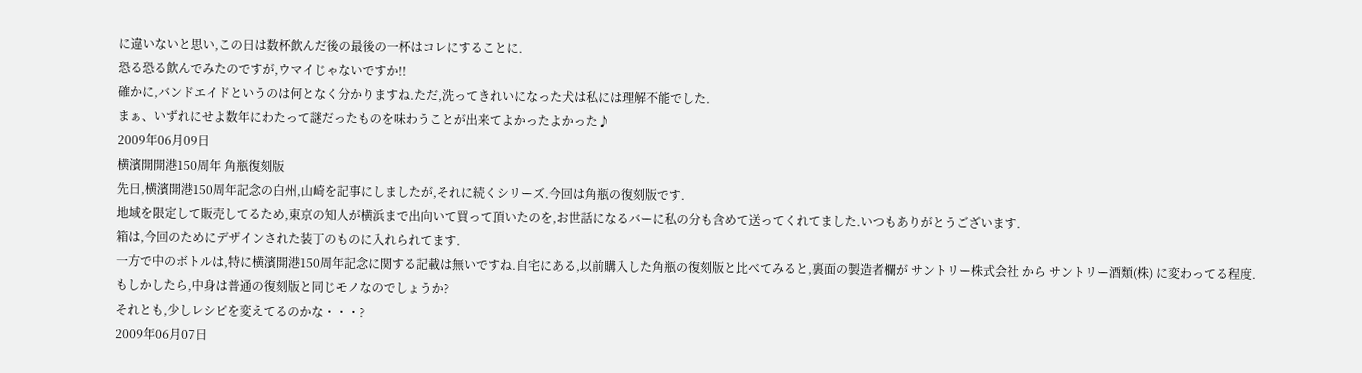に違いないと思い,この日は数杯飲んだ後の最後の一杯はコレにすることに.
恐る恐る飲んでみたのですが,ウマイじゃないですか!!
確かに,バンドエイドというのは何となく分かりますね.ただ,洗ってきれいになった犬は私には理解不能でした.
まぁ、いずれにせよ数年にわたって謎だったものを味わうことが出来てよかったよかった♪
2009年06月09日
横濱開開港150周年 角瓶復刻版
先日,横濱開港150周年記念の白州,山崎を記事にしましたが,それに続くシリーズ.今回は角瓶の復刻版です.
地域を限定して販売してるため,東京の知人が横浜まで出向いて買って頂いたのを,お世話になるバーに私の分も含めて送ってくれてました.いつもありがとうございます.
箱は,今回のためにデザインされた装丁のものに入れられてます.
一方で中のボトルは,特に横濱開港150周年記念に関する記載は無いですね.自宅にある,以前購入した角瓶の復刻版と比べてみると,裏面の製造者欄が サントリー株式会社 から サントリー酒類(株) に変わってる程度.
もしかしたら,中身は普通の復刻版と同じモノなのでしょうか?
それとも,少しレシピを変えてるのかな・・・?
2009年06月07日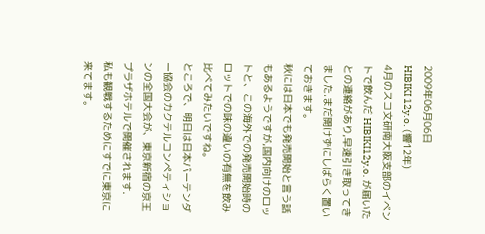2009年06月06日
HIBIKI 12y.o. (響12年)
4月のスコ文研南大阪支部のイベントで飲んだ HIBIKI12y.o. が届いたとの連絡があり,早速引き取ってきました.まだ開けずにしばらく置いておきます。
秋には日本でも発売開始と言う話もあるようですが,国内向けのロットと、この海外での発売開始時のロットでの味の違いの有無を飲み比べてみたいですね。
ところで、明日は日本バーテンダー協会のカクテルコンペティションの全国大会が、東京新宿の京王プラザホテルで開催されます.
私も観戦するためにすでに東京に来てます。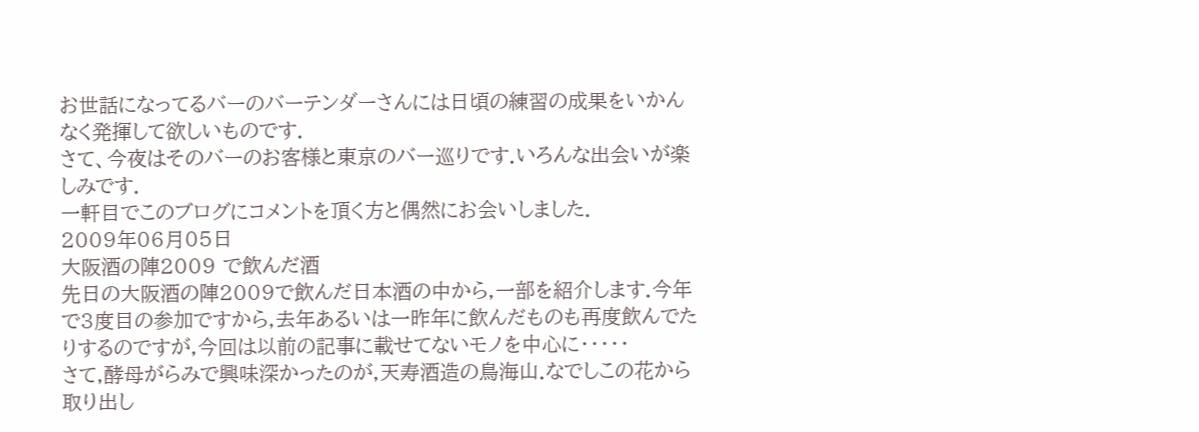お世話になってるバーのバーテンダーさんには日頃の練習の成果をいかんなく発揮して欲しいものです.
さて、今夜はそのバーのお客様と東京のバー巡りです.いろんな出会いが楽しみです.
一軒目でこのブログにコメントを頂く方と偶然にお会いしました.
2009年06月05日
大阪酒の陣2009 で飲んだ酒
先日の大阪酒の陣2009で飲んだ日本酒の中から,一部を紹介します.今年で3度目の参加ですから,去年あるいは一昨年に飲んだものも再度飲んでたりするのですが,今回は以前の記事に載せてないモノを中心に・・・・・
さて,酵母がらみで興味深かったのが,天寿酒造の鳥海山.なでしこの花から取り出し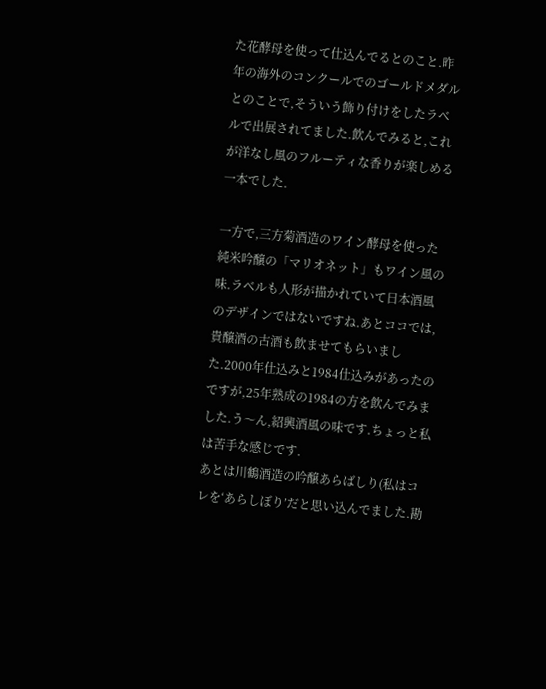た花酵母を使って仕込んでるとのこと.昨年の海外のコンクールでのゴールドメダルとのことで,そういう飾り付けをしたラベルで出展されてました.飲んでみると,これが洋なし風のフルーティな香りが楽しめる一本でした.

一方で,三方菊酒造のワイン酵母を使った純米吟醸の「マリオネット」もワイン風の味.ラベルも人形が描かれていて日本酒風のデザインではないですね.あとココでは,貴醸酒の古酒も飲ませてもらいました.2000年仕込みと1984仕込みがあったのですが,25年熟成の1984の方を飲んでみました.う〜ん,紹興酒風の味です.ちょっと私は苦手な感じです.
あとは川鶴酒造の吟醸あらばしり(私はコレを‘あらしぼり’だと思い込んでました.勘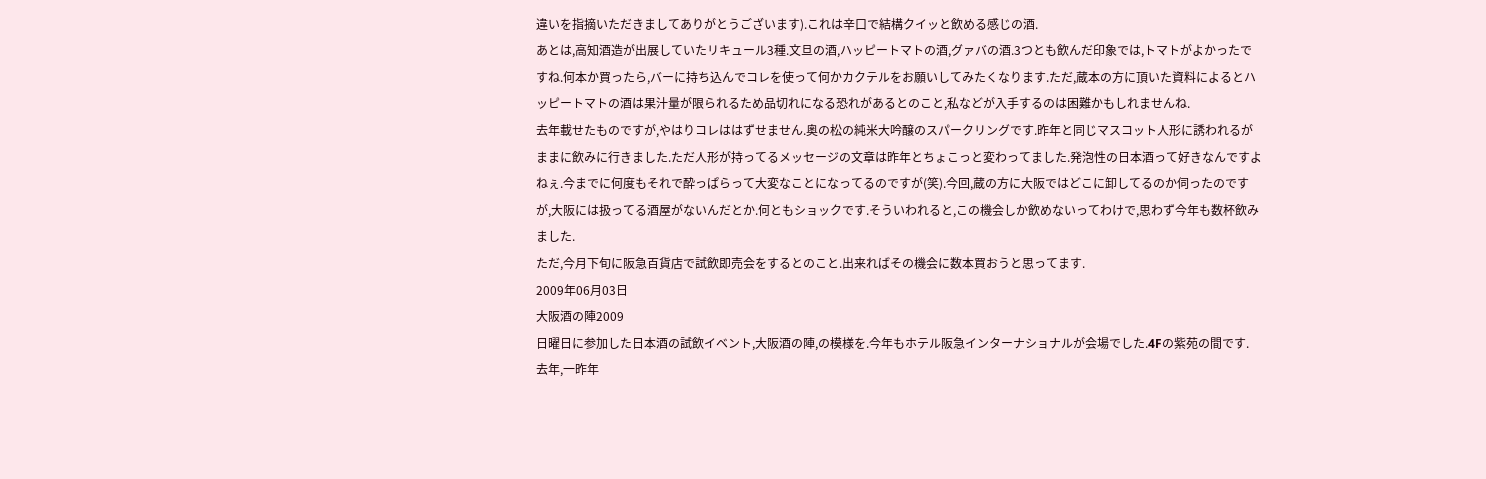違いを指摘いただきましてありがとうございます).これは辛口で結構クイッと飲める感じの酒.
あとは,高知酒造が出展していたリキュール3種.文旦の酒,ハッピートマトの酒,グァバの酒.3つとも飲んだ印象では,トマトがよかったですね.何本か買ったら,バーに持ち込んでコレを使って何かカクテルをお願いしてみたくなります.ただ,蔵本の方に頂いた資料によるとハッピートマトの酒は果汁量が限られるため品切れになる恐れがあるとのこと,私などが入手するのは困難かもしれませんね.
去年載せたものですが,やはりコレははずせません.奥の松の純米大吟醸のスパークリングです.昨年と同じマスコット人形に誘われるがままに飲みに行きました.ただ人形が持ってるメッセージの文章は昨年とちょこっと変わってました.発泡性の日本酒って好きなんですよねぇ.今までに何度もそれで酔っぱらって大変なことになってるのですが(笑).今回,蔵の方に大阪ではどこに卸してるのか伺ったのですが,大阪には扱ってる酒屋がないんだとか.何ともショックです.そういわれると,この機会しか飲めないってわけで,思わず今年も数杯飲みました.
ただ,今月下旬に阪急百貨店で試飲即売会をするとのこと.出来ればその機会に数本買おうと思ってます.
2009年06月03日
大阪酒の陣2009
日曜日に参加した日本酒の試飲イベント,大阪酒の陣,の模様を.今年もホテル阪急インターナショナルが会場でした.4Fの紫苑の間です.
去年,一昨年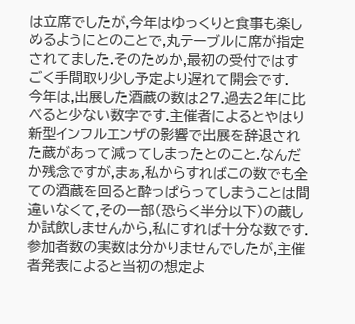は立席でしたが,今年はゆっくりと食事も楽しめるようにとのことで,丸テーブルに席が指定されてました.そのためか,最初の受付ではすごく手間取り少し予定より遅れて開会です.
今年は,出展した酒蔵の数は27.過去2年に比べると少ない数字です.主催者によるとやはり新型インフルエンザの影響で出展を辞退された蔵があって減ってしまったとのこと.なんだか残念ですが,まぁ,私からすればこの数でも全ての酒蔵を回ると酔っぱらってしまうことは間違いなくて,その一部(恐らく半分以下)の蔵しか試飲しませんから,私にすれば十分な数です.
参加者数の実数は分かりませんでしたが,主催者発表によると当初の想定よ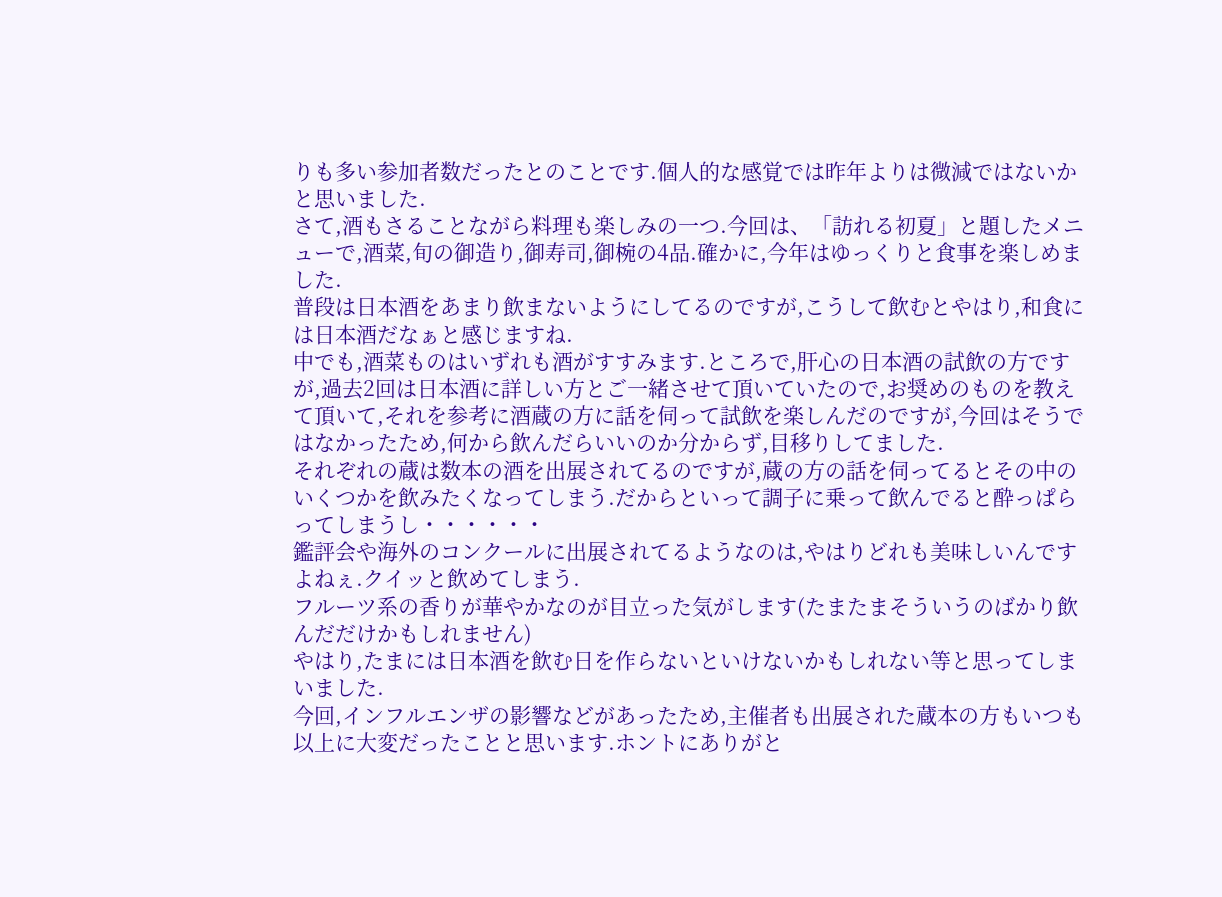りも多い参加者数だったとのことです.個人的な感覚では昨年よりは微減ではないかと思いました.
さて,酒もさることながら料理も楽しみの一つ.今回は、「訪れる初夏」と題したメニューで,酒菜,旬の御造り,御寿司,御椀の4品.確かに,今年はゆっくりと食事を楽しめました.
普段は日本酒をあまり飲まないようにしてるのですが,こうして飲むとやはり,和食には日本酒だなぁと感じますね.
中でも,酒菜ものはいずれも酒がすすみます.ところで,肝心の日本酒の試飲の方ですが,過去2回は日本酒に詳しい方とご一緒させて頂いていたので,お奨めのものを教えて頂いて,それを参考に酒蔵の方に話を伺って試飲を楽しんだのですが,今回はそうではなかったため,何から飲んだらいいのか分からず,目移りしてました.
それぞれの蔵は数本の酒を出展されてるのですが,蔵の方の話を伺ってるとその中のいくつかを飲みたくなってしまう.だからといって調子に乗って飲んでると酔っぱらってしまうし・・・・・・
鑑評会や海外のコンクールに出展されてるようなのは,やはりどれも美味しいんですよねぇ.クイッと飲めてしまう.
フルーツ系の香りが華やかなのが目立った気がします(たまたまそういうのばかり飲んだだけかもしれません)
やはり,たまには日本酒を飲む日を作らないといけないかもしれない等と思ってしまいました.
今回,インフルエンザの影響などがあったため,主催者も出展された蔵本の方もいつも以上に大変だったことと思います.ホントにありがと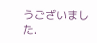うございました.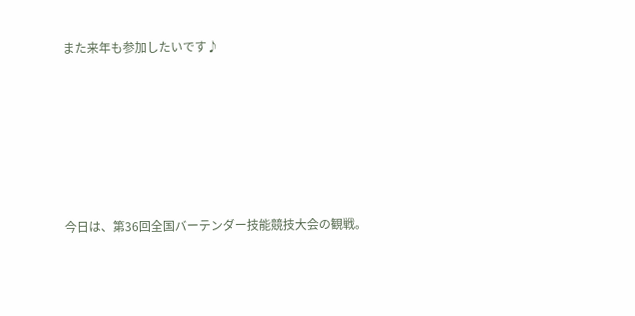また来年も参加したいです♪






今日は、第36回全国バーテンダー技能競技大会の観戦。